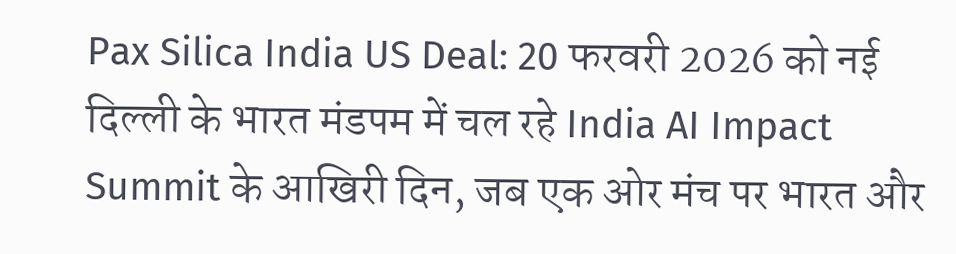Pax Silica India US Deal: 20 फरवरी 2026 को नई दिल्ली के भारत मंडपम में चल रहे India AI Impact Summit के आखिरी दिन, जब एक ओर मंच पर भारत और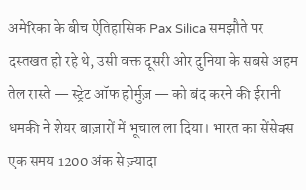अमेरिका के बीच ऐतिहासिक Pax Silica समझौते पर दस्तखत हो रहे थे, उसी वक्त दूसरी ओर दुनिया के सबसे अहम तेल रास्ते — स्ट्रेट ऑफ होर्मुज़ — को बंद करने की ईरानी धमकी ने शेयर बाज़ारों में भूचाल ला दिया। भारत का सेंसेक्स एक समय 1200 अंक से ज़्यादा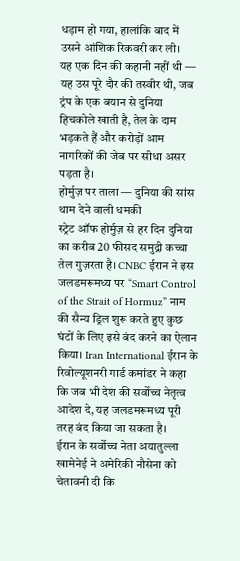धड़ाम हो गया, हालांकि बाद में उसने आंशिक रिकवरी कर ली।
यह एक दिन की कहानी नहीं थी — यह उस पूरे दौर की तस्वीर थी, जब ट्रंप के एक बयान से दुनिया हिचकोले खाती है, तेल के दाम भड़कते हैं और करोड़ों आम नागरिकों की जेब पर सीधा असर पड़ता है।
होर्मुज़ पर ताला — दुनिया की सांस थाम देने वाली धमकी
स्ट्रेट ऑफ होर्मुज़ से हर दिन दुनिया का करीब 20 फीसद समुद्री कच्चा तेल गुज़रता है। CNBC ईरान ने इस जलडमरूमध्य पर “Smart Control of the Strait of Hormuz” नाम की सैन्य ड्रिल शुरू करते हुए कुछ घंटों के लिए इसे बंद करने का ऐलान किया। Iran International ईरान के रिवोल्यूशनरी गार्ड कमांडर ने कहा कि जब भी देश की सर्वोच्च नेतृत्व आदेश दे, यह जलडमरूमध्य पूरी तरह बंद किया जा सकता है।
ईरान के सर्वोच्च नेता अयातुल्ला खामेनेई ने अमेरिकी नौसेना को चेतावनी दी कि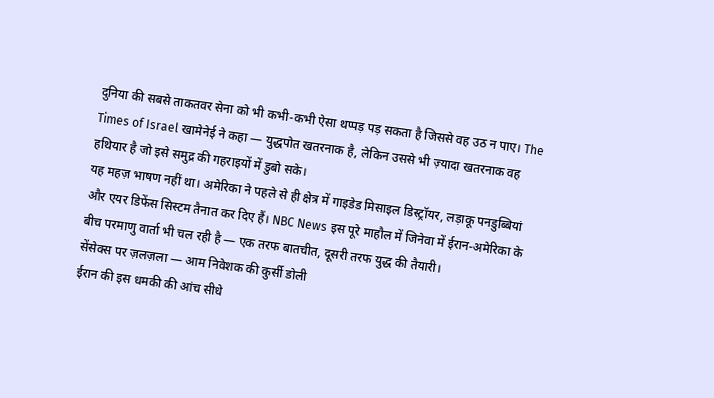दुनिया की सबसे ताकतवर सेना को भी कभी-कभी ऐसा थप्पड़ पड़ सकता है जिससे वह उठ न पाए। The Times of Israel खामेनेई ने कहा — युद्धपोत खतरनाक है, लेकिन उससे भी ज़्यादा खतरनाक वह हथियार है जो इसे समुद्र की गहराइयों में डुबो सके।
यह महज़ भाषण नहीं था। अमेरिका ने पहले से ही क्षेत्र में गाइडेड मिसाइल डिस्ट्रॉयर, लड़ाकू पनडुब्बियां और एयर डिफेंस सिस्टम तैनात कर दिए हैं। NBC News इस पूरे माहौल में जिनेवा में ईरान-अमेरिका के बीच परमाणु वार्ता भी चल रही है — एक तरफ बातचीत, दूसरी तरफ युद्ध की तैयारी।
सेंसेक्स पर ज़लज़ला — आम निवेशक की कुर्सी डोली
ईरान की इस धमकी की आंच सीधे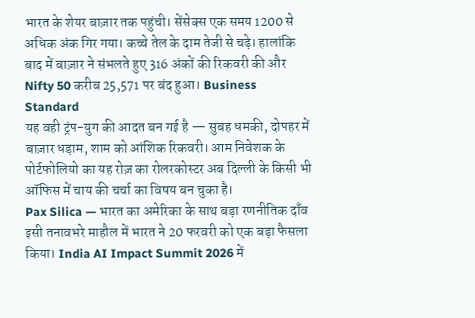भारत के शेयर बाज़ार तक पहुंची। सेंसेक्स एक समय 1200 से अधिक अंक गिर गया। कच्चे तेल के दाम तेजी से चढ़े। हालांकि बाद में बाज़ार ने संभलते हुए 316 अंकों की रिकवरी की और Nifty 50 करीब 25,571 पर बंद हुआ। Business Standard
यह वही ट्रंप-युग की आदत बन गई है — सुबह धमकी, दोपहर में बाज़ार धड़ाम, शाम को आंशिक रिकवरी। आम निवेशक के पोर्टफोलियो का यह रोज़ का रोलरकोस्टर अब दिल्ली के किसी भी ऑफिस में चाय की चर्चा का विषय बन चुका है।
Pax Silica — भारत का अमेरिका के साथ बड़ा रणनीतिक दाँव
इसी तनावभरे माहौल में भारत ने 20 फरवरी को एक बड़ा फैसला किया। India AI Impact Summit 2026 में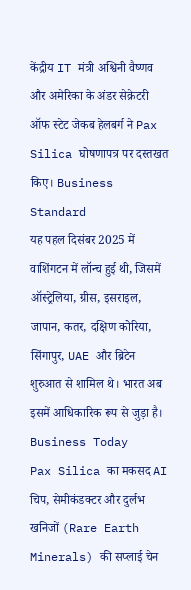केंद्रीय IT मंत्री अश्विनी वैष्णव और अमेरिका के अंडर सेक्रेटरी ऑफ स्टेट जेकब हेलबर्ग ने Pax Silica घोषणापत्र पर दस्तखत किए। Business Standard
यह पहल दिसंबर 2025 में वाशिंगटन में लॉन्च हुई थी, जिसमें ऑस्ट्रेलिया, ग्रीस, इसराइल, जापान, कतर, दक्षिण कोरिया, सिंगापुर, UAE और ब्रिटेन शुरुआत से शामिल थे। भारत अब इसमें आधिकारिक रूप से जुड़ा है। Business Today
Pax Silica का मकसद AI चिप, सेमीकंडक्टर और दुर्लभ खनिजों (Rare Earth Minerals) की सप्लाई चेन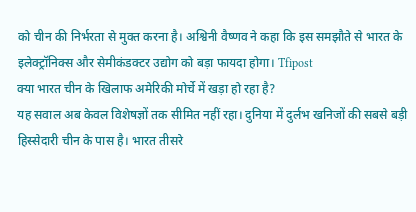को चीन की निर्भरता से मुक्त करना है। अश्विनी वैष्णव ने कहा कि इस समझौते से भारत के इलेक्ट्रॉनिक्स और सेमीकंडक्टर उद्योग को बड़ा फायदा होगा। Tfipost
क्या भारत चीन के खिलाफ अमेरिकी मोर्चे में खड़ा हो रहा है?
यह सवाल अब केवल विशेषज्ञों तक सीमित नहीं रहा। दुनिया में दुर्लभ खनिजों की सबसे बड़ी हिस्सेदारी चीन के पास है। भारत तीसरे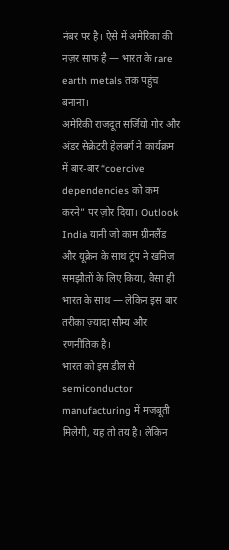नंबर पर है। ऐसे में अमेरिका की नज़र साफ है — भारत के rare earth metals तक पहुंच बनाना।
अमेरिकी राजदूत सर्जियो गोर और अंडर सेक्रेटरी हेलबर्ग ने कार्यक्रम में बार-बार “coercive dependencies को कम करने” पर ज़ोर दिया। Outlook India यानी जो काम ग्रीनलैंड और यूक्रेन के साथ ट्रंप ने खनिज समझौतों के लिए किया, वैसा ही भारत के साथ — लेकिन इस बार तरीका ज़्यादा सौम्य और रणनीतिक है।
भारत को इस डील से semiconductor manufacturing में मजबूती मिलेगी, यह तो तय है। लेकिन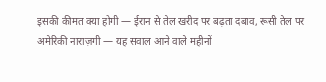इसकी कीमत क्या होगी — ईरान से तेल खरीद पर बढ़ता दबाव, रूसी तेल पर अमेरिकी नाराज़गी — यह सवाल आने वाले महीनों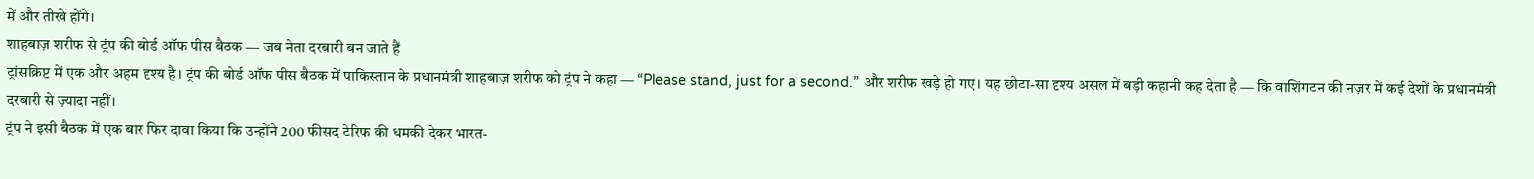में और तीखे होंगे।
शाहबाज़ शरीफ से ट्रंप की बोर्ड ऑफ पीस बैठक — जब नेता दरबारी बन जाते हैं
ट्रांसक्रिप्ट में एक और अहम दृश्य है। ट्रंप की बोर्ड ऑफ पीस बैठक में पाकिस्तान के प्रधानमंत्री शाहबाज़ शरीफ को ट्रंप ने कहा — “Please stand, just for a second.” और शरीफ खड़े हो गए। यह छोटा-सा दृश्य असल में बड़ी कहानी कह देता है — कि वाशिंगटन की नज़र में कई देशों के प्रधानमंत्री दरबारी से ज़्यादा नहीं।
ट्रंप ने इसी बैठक में एक बार फिर दावा किया कि उन्होंने 200 फीसद टेरिफ की धमकी देकर भारत-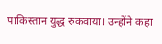पाकिस्तान युद्ध रुकवाया। उन्होंने कहा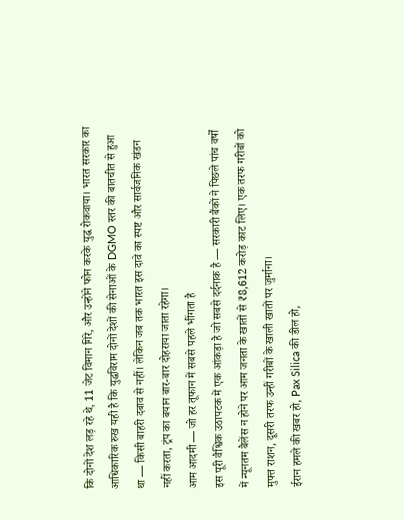कि दोनों देश लड़ रहे थे, 11 जेट विमान गिरे, और उन्होंने फोन करके युद्ध रोकवाया। भारत सरकार का आधिकारिक रुख यही है कि युद्धविराम दोनों देशों की सेनाओं के DGMO स्तर की बातचीत से हुआ था — किसी बाहरी दबाव से नहीं। लेकिन जब तक भारत इस दावे का स्पष्ट और सार्वजनिक खंडन नहीं करता, ट्रंप का बयान बार-बार दोहराया जाता रहेगा।
आम आदमी — जो हर तूफान में सबसे पहले भींगता है
इस पूरी वैश्विक उठापटक में एक आंकड़ा है जो सबसे दर्दनाक है — सरकारी बैंकों ने पिछले पांच वर्षों में न्यूनतम बैलेंस न होने पर आम जनता के खातों से ₹8,612 करोड़ काट लिए। एक तरफ गरीबों को मुफ्त राशन, दूसरी तरफ उन्हीं गरीबों के खाली खातों पर जुर्माना।
ईरान हमले की खबर हो, Pax Silica की डील हो,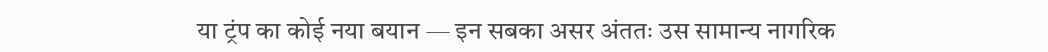या ट्रंप का कोई नया बयान — इन सबका असर अंततः उस सामान्य नागरिक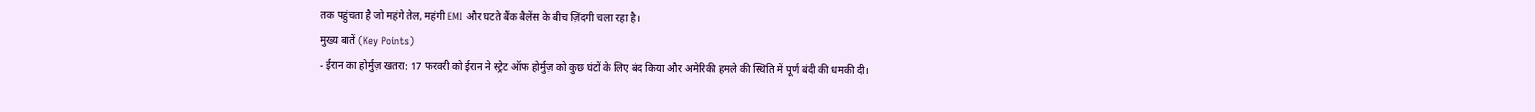तक पहुंचता है जो महंगे तेल, महंगी EMI और घटते बैंक बैलेंस के बीच ज़िंदगी चला रहा है।
मुख्य बातें (Key Points)
- ईरान का होर्मुज़ खतरा: 17 फरवरी को ईरान ने स्ट्रेट ऑफ होर्मुज़ को कुछ घंटों के लिए बंद किया और अमेरिकी हमले की स्थिति में पूर्ण बंदी की धमकी दी।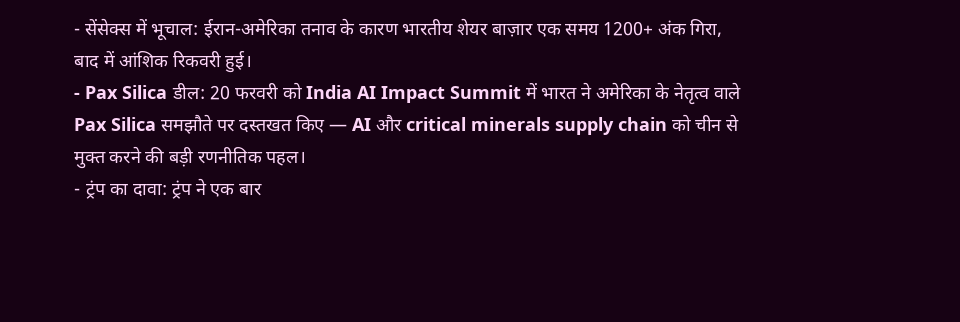- सेंसेक्स में भूचाल: ईरान-अमेरिका तनाव के कारण भारतीय शेयर बाज़ार एक समय 1200+ अंक गिरा, बाद में आंशिक रिकवरी हुई।
- Pax Silica डील: 20 फरवरी को India AI Impact Summit में भारत ने अमेरिका के नेतृत्व वाले Pax Silica समझौते पर दस्तखत किए — AI और critical minerals supply chain को चीन से मुक्त करने की बड़ी रणनीतिक पहल।
- ट्रंप का दावा: ट्रंप ने एक बार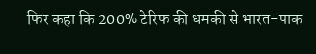फिर कहा कि 200% टेरिफ की धमकी से भारत-पाक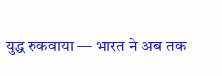युद्ध रुकवाया — भारत ने अब तक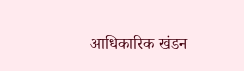आधिकारिक खंडन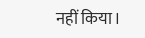नहीं किया।